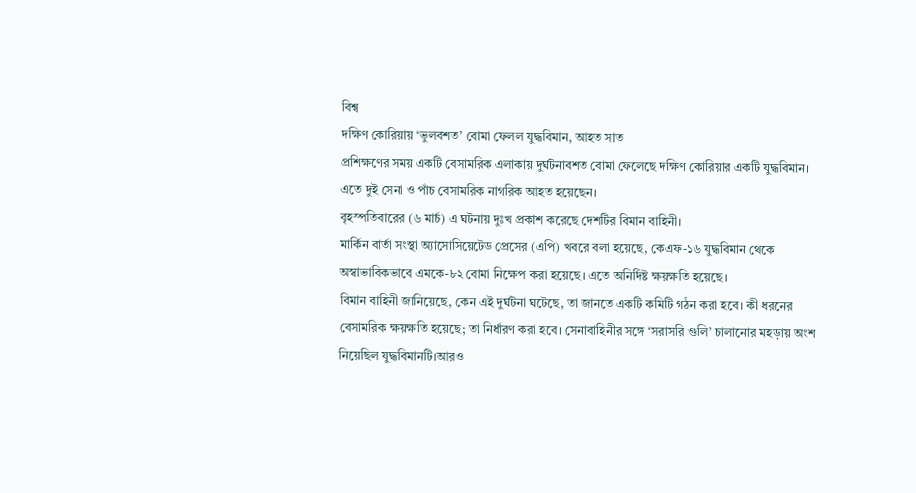বিশ্ব
দক্ষিণ কোরিয়ায় ‘ভুলবশত’ বোমা ফেলল যুদ্ধবিমান, আহত সাত
প্রশিক্ষণের সময় একটি বেসামরিক এলাকায় দুর্ঘটনাবশত বোমা ফেলেছে দক্ষিণ কোরিয়ার একটি যুদ্ধবিমান। এতে দুই সেনা ও পাঁচ বেসামরিক নাগরিক আহত হয়েছেন।
বৃহস্পতিবারের (৬ মার্চ) এ ঘটনায় দুঃখ প্রকাশ করেছে দেশটির বিমান বাহিনী।
মার্কিন বার্তা সংস্থা অ্যাসোসিয়েটেড প্রেসের (এপি) খবরে বলা হয়েছে, কেএফ-১৬ যুদ্ধবিমান থেকে অস্বাভাবিকভাবে এমকে-৮২ বোমা নিক্ষেপ করা হয়েছে। এতে অনির্দিষ্ট ক্ষয়ক্ষতি হয়েছে।
বিমান বাহিনী জানিয়েছে, কেন এই দুর্ঘটনা ঘটেছে, তা জানতে একটি কমিটি গঠন করা হবে। কী ধরনের বেসামরিক ক্ষয়ক্ষতি হয়েছে; তা নির্ধারণ করা হবে। সেনাবাহিনীর সঙ্গে ‘সরাসরি গুলি’ চালানোর মহড়ায় অংশ নিয়েছিল যুদ্ধবিমানটি।আরও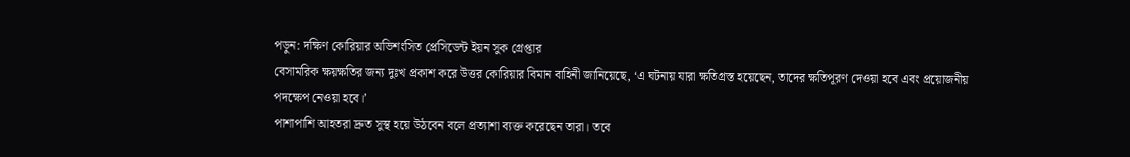পড়ুন: দক্ষিণ কোরিয়ার অভিশংসিত প্রেসিডেন্ট ইয়ন সুক গ্রেপ্তার
বেসামরিক ক্ষয়ক্ষতির জন্য দুঃখ প্রকাশ করে উত্তর কোরিয়ার বিমান বাহিনী জানিয়েছে, ‘এ ঘটনায় যারা ক্ষতিগ্রস্ত হয়েছেন, তাদের ক্ষতিপূরণ দেওয়া হবে এবং প্রয়োজনীয় পদক্ষেপ নেওয়া হবে।’
পাশাপাশি আহতরা দ্রুত সুস্থ হয়ে উঠবেন বলে প্রত্যাশা ব্যক্ত করেছেন তারা। তবে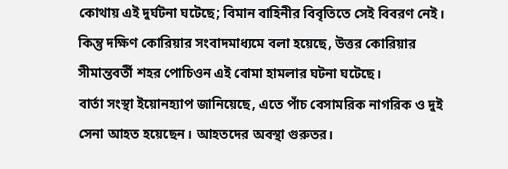কোথায় এই দুর্ঘটনা ঘটেছে; বিমান বাহিনীর বিবৃতিতে সেই বিবরণ নেই।
কিন্তু দক্ষিণ কোরিয়ার সংবাদমাধ্যমে বলা হয়েছে, উত্তর কোরিয়ার সীমান্তবর্তী শহর পোচিওন এই বোমা হামলার ঘটনা ঘটেছে।
বার্তা সংস্থা ইয়োনহ্যাপ জানিয়েছে, এতে পাঁচ বেসামরিক নাগরিক ও দুই সেনা আহত হয়েছেন। আহতদের অবস্থা গুরুতর।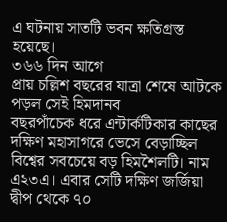এ ঘটনায় সাতটি ভবন ক্ষতিগ্রস্ত হয়েছে।
৩৬৬ দিন আগে
প্রায় চল্লিশ বছরের যাত্রা শেষে আটকে পড়ল সেই হিমদানব
বছরপাঁচেক ধরে এন্টার্কটিকার কাছের দক্ষিণ মহাসাগরে ভেসে বেড়াচ্ছিল বিশ্বের সবচেয়ে বড় হিমশৈলটি। নাম এ২৩এ। এবার সেটি দক্ষিণ জর্জিয়া দ্বীপ থেকে ৭০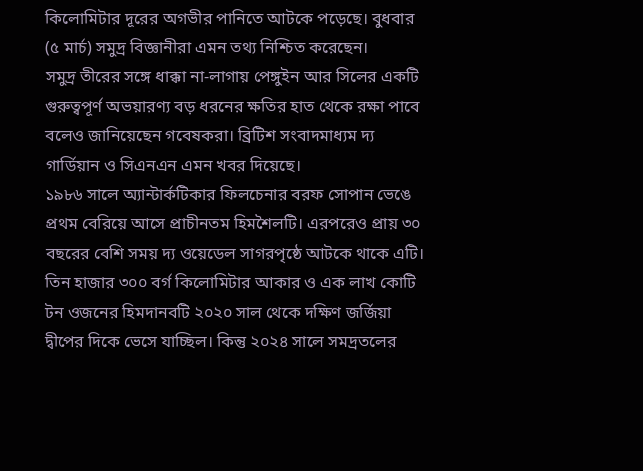কিলোমিটার দূরের অগভীর পানিতে আটকে পড়েছে। বুধবার (৫ মার্চ) সমুদ্র বিজ্ঞানীরা এমন তথ্য নিশ্চিত করেছেন।
সমুদ্র তীরের সঙ্গে ধাক্কা না-লাগায় পেঙ্গুইন আর সিলের একটি গুরুত্বপূর্ণ অভয়ারণ্য বড় ধরনের ক্ষতির হাত থেকে রক্ষা পাবে বলেও জানিয়েছেন গবেষকরা। ব্রিটিশ সংবাদমাধ্যম দ্য গার্ডিয়ান ও সিএনএন এমন খবর দিয়েছে।
১৯৮৬ সালে অ্যান্টার্কটিকার ফিলচেনার বরফ সোপান ভেঙে প্রথম বেরিয়ে আসে প্রাচীনতম হিমশৈলটি। এরপরেও প্রায় ৩০ বছরের বেশি সময় দ্য ওয়েডেল সাগরপৃষ্ঠে আটকে থাকে এটি।
তিন হাজার ৩০০ বর্গ কিলোমিটার আকার ও এক লাখ কোটি টন ওজনের হিমদানবটি ২০২০ সাল থেকে দক্ষিণ জর্জিয়া দ্বীপের দিকে ভেসে যাচ্ছিল। কিন্তু ২০২৪ সালে সমদ্রতলের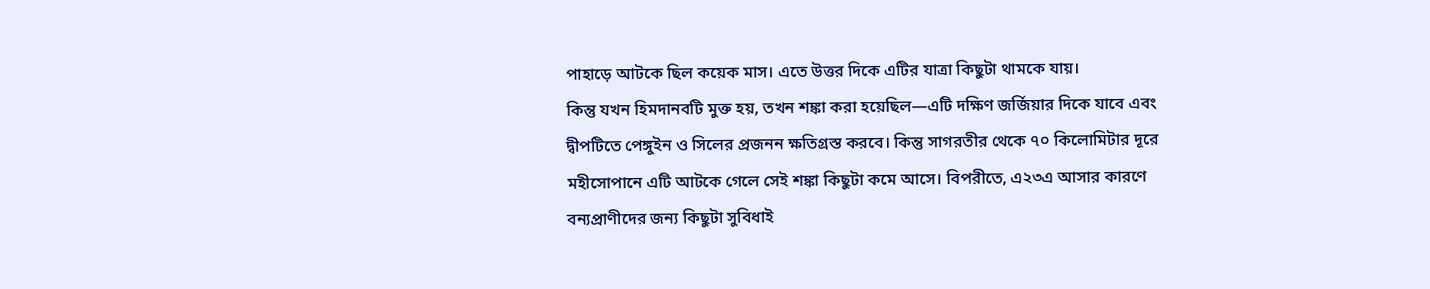পাহাড়ে আটকে ছিল কয়েক মাস। এতে উত্তর দিকে এটির যাত্রা কিছুটা থামকে যায়।
কিন্তু যখন হিমদানবটি মুক্ত হয়, তখন শঙ্কা করা হয়েছিল—এটি দক্ষিণ জর্জিয়ার দিকে যাবে এবং দ্বীপটিতে পেঙ্গুইন ও সিলের প্রজনন ক্ষতিগ্রস্ত করবে। কিন্তু সাগরতীর থেকে ৭০ কিলোমিটার দূরে মহীসোপানে এটি আটকে গেলে সেই শঙ্কা কিছুটা কমে আসে। বিপরীতে, এ২৩এ আসার কারণে বন্যপ্রাণীদের জন্য কিছুটা সুবিধাই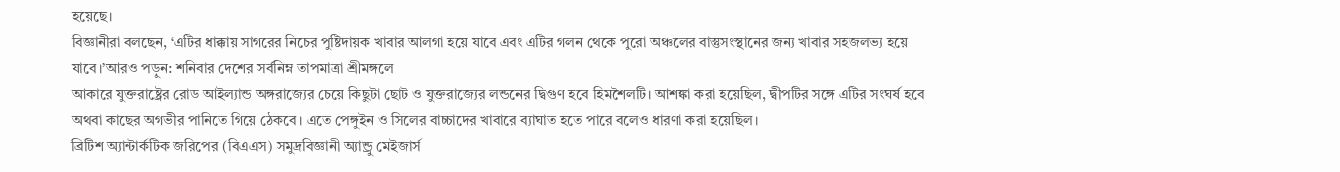হয়েছে।
বিজ্ঞানীরা বলছেন, ‘এটির ধাক্কায় সাগরের নিচের পুষ্টিদায়ক খাবার আলগা হয়ে যাবে এবং এটির গলন থেকে পুরো অঞ্চলের বাস্তুসংস্থানের জন্য খাবার সহজলভ্য হয়ে যাবে।’আরও পড়ুন: শনিবার দেশের সর্বনিম্ন তাপমাত্রা শ্রীমঙ্গলে
আকারে যুক্তরাষ্ট্রের রোড আইল্যান্ড অঙ্গরাজ্যের চেয়ে কিছুটা ছোট ও যুক্তরাজ্যের লন্ডনের দ্বিগুণ হবে হিমশৈলটি। আশঙ্কা করা হয়েছিল, দ্বীপটির সঙ্গে এটির সংঘর্ষ হবে অথবা কাছের অগভীর পানিতে গিয়ে ঠেকবে। এতে পেঙ্গুইন ও সিলের বাচ্চাদের খাবারে ব্যাঘাত হতে পারে বলেও ধারণা করা হয়েছিল।
ব্রিটিশ অ্যান্টার্কটিক জরিপের (বিএএস) সমুদ্রবিজ্ঞানী অ্যান্ড্রু মেইজার্স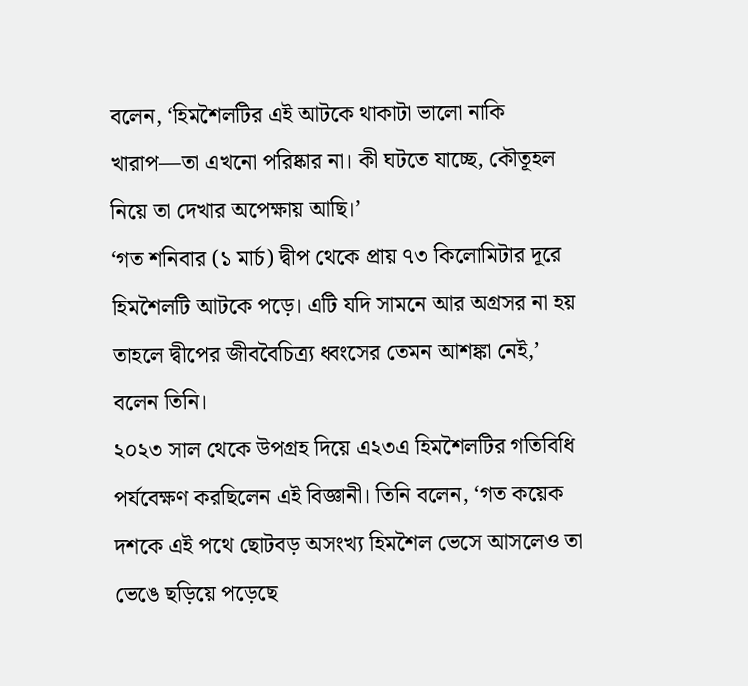বলেন, ‘হিমশৈলটির এই আটকে থাকাটা ভালো নাকি খারাপ—তা এখনো পরিষ্কার না। কী ঘটতে যাচ্ছে, কৌতূহল নিয়ে তা দেখার অপেক্ষায় আছি।’
‘গত শনিবার (১ মার্চ) দ্বীপ থেকে প্রায় ৭৩ কিলোমিটার দূরে হিমশৈলটি আটকে পড়ে। এটি যদি সামনে আর অগ্রসর না হয় তাহলে দ্বীপের জীববৈচিত্র্য ধ্বংসের তেমন আশঙ্কা নেই,’ বলেন তিনি।
২০২৩ সাল থেকে উপগ্রহ দিয়ে এ২৩এ হিমশৈলটির গতিবিধি পর্যবেক্ষণ করছিলেন এই বিজ্ঞানী। তিনি বলেন, ‘গত কয়েক দশকে এই পথে ছোটবড় অসংখ্য হিমশৈল ভেসে আসলেও তা ভেঙে ছড়িয়ে পড়েছে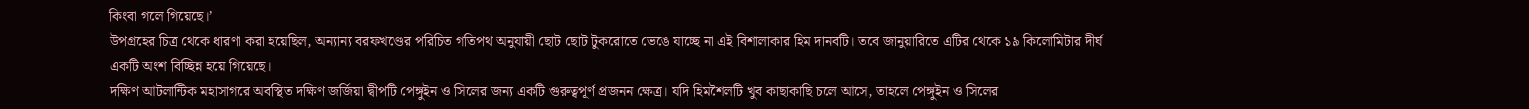কিংবা গলে গিয়েছে।’
উপগ্রহের চিত্র থেকে ধারণা করা হয়েছিল, অন্যান্য বরফখণ্ডের পরিচিত গতিপথ অনুযায়ী ছোট ছোট টুকরোতে ভেঙে যাচ্ছে না এই বিশালাকার হিম দানবটি। তবে জানুয়ারিতে এটির থেকে ১৯ কিলোমিটার দীর্ঘ একটি অংশ বিচ্ছিন্ন হয়ে গিয়েছে।
দক্ষিণ আটলান্টিক মহাসাগরে অবস্থিত দক্ষিণ জর্জিয়া দ্বীপটি পেঙ্গুইন ও সিলের জন্য একটি গুরুত্বপূর্ণ প্রজনন ক্ষেত্র। যদি হিমশৈলটি খুব কাছাকাছি চলে আসে, তাহলে পেঙ্গুইন ও সিলের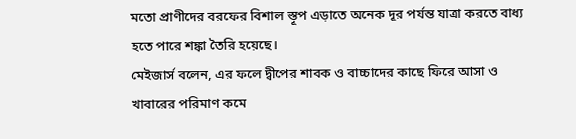মতো প্রাণীদের বরফের বিশাল স্তূপ এড়াতে অনেক দূর পর্যন্ত যাত্রা করতে বাধ্য হতে পারে শঙ্কা তৈরি হয়েছে।
মেইজার্স বলেন, এর ফলে দ্বীপের শাবক ও বাচ্চাদের কাছে ফিরে আসা ও খাবারের পরিমাণ কমে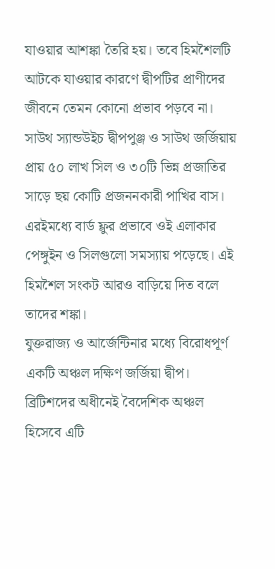যাওয়ার আশঙ্কা তৈরি হয়। তবে হিমশৈলটি আটকে যাওয়ার কারণে দ্বীপটির প্রাণীদের জীবনে তেমন কোনো প্রভাব পড়বে না।
সাউথ স্যান্ডউইচ দ্বীপপুঞ্জ ও সাউথ জর্জিয়ায় প্রায় ৫০ লাখ সিল ও ৩০টি ভিন্ন প্রজাতির সাড়ে ছয় কোটি প্রজননকারী পাখির বাস। এরইমধ্যে বার্ড ফ্লুর প্রভাবে ওই এলাকার পেঙ্গুইন ও সিলগুলো সমস্যায় পড়েছে। এই হিমশৈল সংকট আরও বাড়িয়ে দিত বলে তাদের শঙ্কা।
যুক্তরাজ্য ও আর্জেন্টিনার মধ্যে বিরোধপূর্ণ একটি অঞ্চল দক্ষিণ জর্জিয়া দ্বীপ। ব্রিটিশদের অধীনেই বৈদেশিক অঞ্চল হিসেবে এটি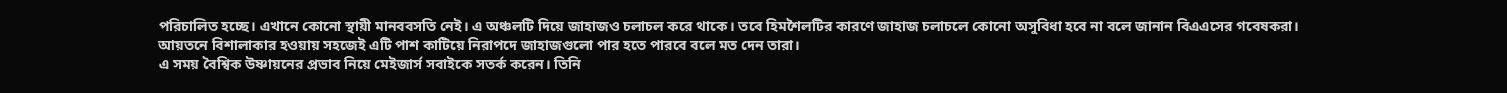পরিচালিত হচ্ছে। এখানে কোনো স্থায়ী মানববসতি নেই। এ অঞ্চলটি দিয়ে জাহাজও চলাচল করে থাকে। তবে হিমশৈলটির কারণে জাহাজ চলাচলে কোনো অসুবিধা হবে না বলে জানান বিএএসের গবেষকরা। আয়তনে বিশালাকার হওয়ায় সহজেই এটি পাশ কাটিয়ে নিরাপদে জাহাজগুলো পার হতে পারবে বলে মত দেন তারা।
এ সময় বৈশ্বিক উষ্ণায়নের প্রভাব নিয়ে মেইজার্স সবাইকে সতর্ক করেন। তিনি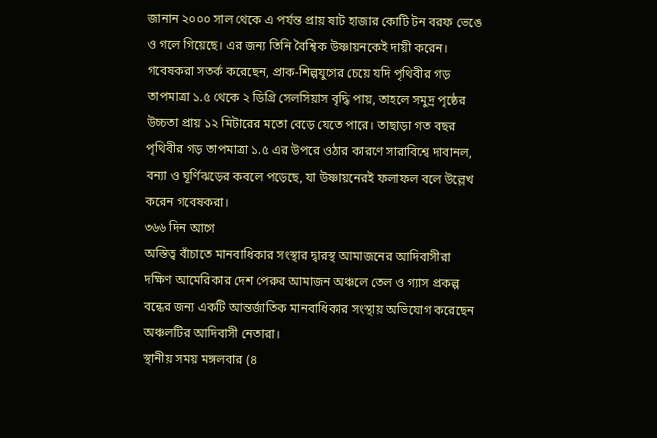জানান ২০০০ সাল থেকে এ পর্যন্ত প্রায় ষাট হাজার কোটি টন বরফ ভেঙে ও গলে গিয়েছে। এর জন্য তিনি বৈশ্বিক উষ্ণায়নকেই দায়ী করেন।
গবেষকরা সতর্ক করেছেন, প্রাক-শিল্পযুগের চেয়ে যদি পৃথিবীর গড় তাপমাত্রা ১.৫ থেকে ২ ডিগ্রি সেলসিয়াস বৃদ্ধি পায়, তাহলে সমুদ্র পৃষ্ঠের উচ্চতা প্রায় ১২ মিটারের মতো বেড়ে যেতে পারে। তাছাড়া গত বছর পৃথিবীর গড় তাপমাত্রা ১.৫ এর উপরে ওঠার কারণে সারাবিশ্বে দাবানল, বন্যা ও ঘূর্ণিঝড়ের কবলে পড়েছে, যা উষ্ণায়নেরই ফলাফল বলে উল্লেখ করেন গবেষকরা।
৩৬৬ দিন আগে
অস্তিত্ব বাঁচাতে মানবাধিকার সংস্থার দ্বারস্থ আমাজনের আদিবাসীরা
দক্ষিণ আমেরিকার দেশ পেরুর আমাজন অঞ্চলে তেল ও গ্যাস প্রকল্প বন্ধের জন্য একটি আন্তর্জাতিক মানবাধিকার সংস্থায় অভিযোগ করেছেন অঞ্চলটির আদিবাসী নেতারা।
স্থানীয় সময় মঙ্গলবার (৪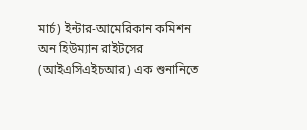মার্চ) ইন্টার-আমেরিকান কমিশন অন হিউম্যান রাইটসের (আইএসিএইচআর) এক শুনানিতে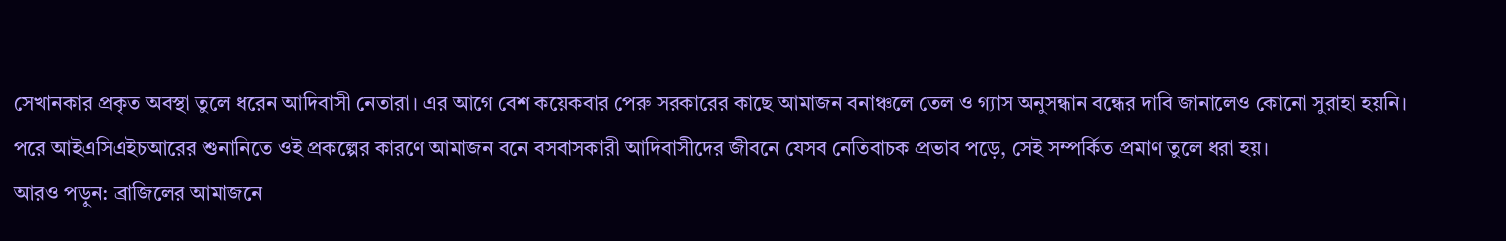সেখানকার প্রকৃত অবস্থা তুলে ধরেন আদিবাসী নেতারা। এর আগে বেশ কয়েকবার পেরু সরকারের কাছে আমাজন বনাঞ্চলে তেল ও গ্যাস অনুসন্ধান বন্ধের দাবি জানালেও কোনো সুরাহা হয়নি।
পরে আইএসিএইচআরের শুনানিতে ওই প্রকল্পের কারণে আমাজন বনে বসবাসকারী আদিবাসীদের জীবনে যেসব নেতিবাচক প্রভাব পড়ে, সেই সম্পর্কিত প্রমাণ তুলে ধরা হয়।
আরও পড়ুন: ব্রাজিলের আমাজনে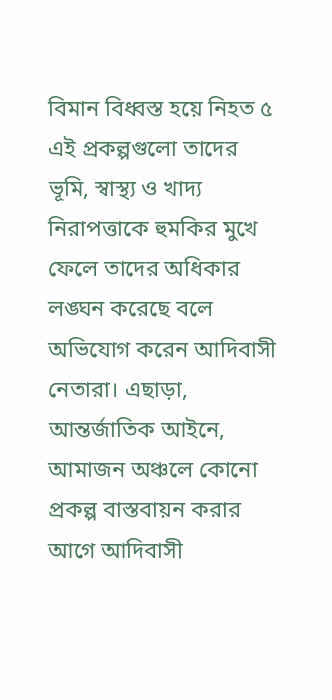বিমান বিধ্বস্ত হয়ে নিহত ৫
এই প্রকল্পগুলো তাদের ভূমি, স্বাস্থ্য ও খাদ্য নিরাপত্তাকে হুমকির মুখে ফেলে তাদের অধিকার লঙ্ঘন করেছে বলে অভিযোগ করেন আদিবাসী নেতারা। এছাড়া, আন্তর্জাতিক আইনে, আমাজন অঞ্চলে কোনো প্রকল্প বাস্তবায়ন করার আগে আদিবাসী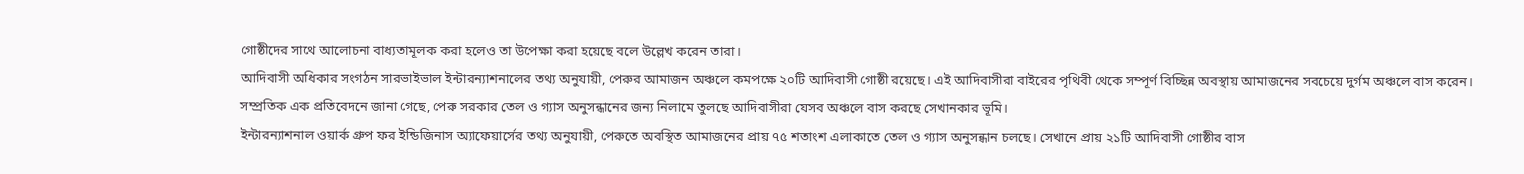গোষ্ঠীদের সাথে আলোচনা বাধ্যতামূলক করা হলেও তা উপেক্ষা করা হয়েছে বলে উল্লেখ করেন তারা।
আদিবাসী অধিকার সংগঠন সারভাইভাল ইন্টারন্যাশনালের তথ্য অনুযায়ী, পেরুর আমাজন অঞ্চলে কমপক্ষে ২০টি আদিবাসী গোষ্ঠী রয়েছে। এই আদিবাসীরা বাইরের পৃথিবী থেকে সম্পূর্ণ বিচ্ছিন্ন অবস্থায় আমাজনের সবচেয়ে দুর্গম অঞ্চলে বাস করেন।
সম্প্রতিক এক প্রতিবেদনে জানা গেছে, পেরু সরকার তেল ও গ্যাস অনুসন্ধানের জন্য নিলামে তুলছে আদিবাসীরা যেসব অঞ্চলে বাস করছে সেখানকার ভূমি।
ইন্টারন্যাশনাল ওয়ার্ক গ্রুপ ফর ইন্ডিজিনাস অ্যাফেয়ার্সের তথ্য অনুযায়ী, পেরুতে অবস্থিত আমাজনের প্রায় ৭৫ শতাংশ এলাকাতে তেল ও গ্যাস অনুসন্ধান চলছে। সেখানে প্রায় ২১টি আদিবাসী গোষ্ঠীর বাস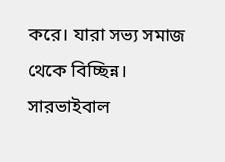করে। যারা সভ্য সমাজ থেকে বিচ্ছিন্ন।
সারভাইবাল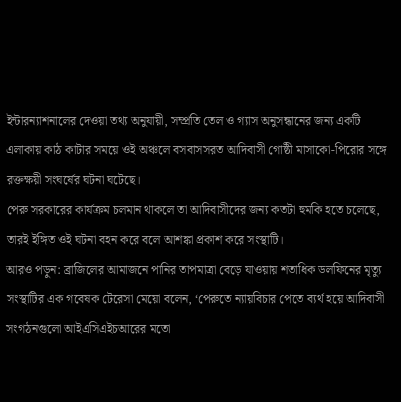ইন্টারন্যাশনালের দেওয়া তথ্য অনুযায়ী, সম্প্রতি তেল ও গ্যাস অনুসন্ধানের জন্য একটি এলাকায় কাঠ কাটার সময়ে ওই অঞ্চলে বসবাসসরত আদিবাসী গোষ্ঠী মাসাকো-পিরোর সঙ্গে রক্তক্ষয়ী সংঘর্ষের ঘটনা ঘটেছে।
পেরু সরকারের কার্যক্রম চলমান থাকলে তা আদিবাসীদের জন্য কতটা হুমকি হতে চলেছে, তারই ইঙ্গিত ওই ঘটনা বহন করে বলে আশঙ্কা প্রকাশ করে সংস্থাটি।
আরও পড়ুন: ব্রাজিলের আমাজনে পানির তাপমাত্রা বেড়ে যাওয়ায় শতাধিক ডলফিনের মৃত্যু
সংস্থাটির এক গবেষক টেরেসা মেয়ো বলেন, ‘পেরুতে ন্যায়বিচার পেতে ব্যর্থ হয়ে আদিবাসী সংগঠনগুলো আইএসিএইচআরের মতো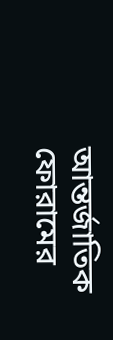আন্তর্জাতিক ফোরামের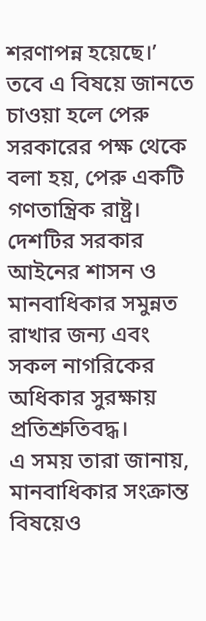শরণাপন্ন হয়েছে।’
তবে এ বিষয়ে জানতে চাওয়া হলে পেরু সরকারের পক্ষ থেকে বলা হয়, পেরু একটি গণতান্ত্রিক রাষ্ট্র। দেশটির সরকার আইনের শাসন ও মানবাধিকার সমুন্নত রাখার জন্য এবং সকল নাগরিকের অধিকার সুরক্ষায় প্রতিশ্রুতিবদ্ধ।
এ সময় তারা জানায়, মানবাধিকার সংক্রান্ত বিষয়েও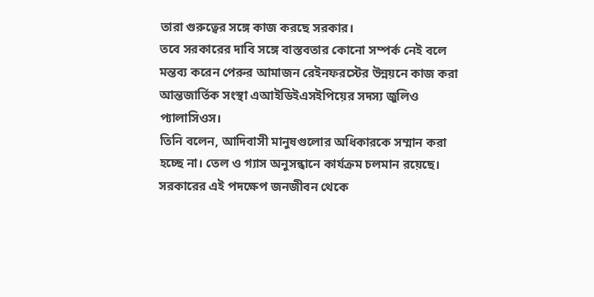তারা গুরুত্বের সঙ্গে কাজ করছে সরকার।
তবে সরকারের দাবি সঙ্গে বাস্তবতার কোনো সম্পর্ক নেই বলে মন্তব্য করেন পেরুর আমাজন রেইনফরস্টের উন্নয়নে কাজ করা আন্তজার্তিক সংস্থা এআইডিইএসইপিয়ের সদস্য জুলিও প্যালাসিওস।
তিনি বলেন, আদিবাসী মানুষগুলোর অধিকারকে সম্মান করা হচ্ছে না। তেল ও গ্যাস অনুসন্ধানে কার্যক্রম চলমান রয়েছে।
সরকারের এই পদক্ষেপ জনজীবন থেকে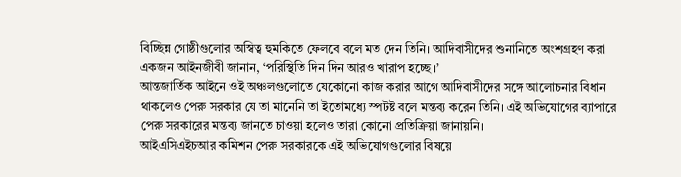বিচ্ছিন্ন গোষ্ঠীগুলোর অস্বিত্ব হুমকিতে ফেলবে বলে মত দেন তিনি। আদিবাসীদের শুনানিতে অংশগ্রহণ করা একজন আইনজীবী জানান, ‘পরিস্থিতি দিন দিন আরও খারাপ হচ্ছে।’
আন্তজার্তিক আইনে ওই অঞ্চলগুলোতে যেকোনো কাজ করার আগে আদিবাসীদের সঙ্গে আলোচনার বিধান থাকলেও পেরু সরকার যে তা মানেনি তা ইতোমধ্যে স্পটষ্ট বলে মন্তব্য করেন তিনি। এই অভিযোগের ব্যাপারে পেরু সরকারের মন্তব্য জানতে চাওয়া হলেও তারা কোনো প্রতিক্রিয়া জানায়নি।
আইএসিএইচআর কমিশন পেরু সরকারকে এই অভিযোগগুলোর বিষয়ে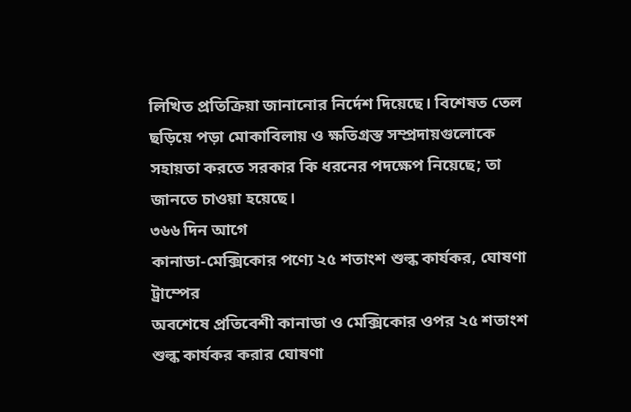লিখিত প্রতিক্রিয়া জানানোর নির্দেশ দিয়েছে। বিশেষত তেল ছড়িয়ে পড়া মোকাবিলায় ও ক্ষতিগ্রস্ত সম্প্রদায়গুলোকে সহায়তা করতে সরকার কি ধরনের পদক্ষেপ নিয়েছে; তা জানতে চাওয়া হয়েছে।
৩৬৬ দিন আগে
কানাডা-মেক্সিকোর পণ্যে ২৫ শতাংশ শুল্ক কার্যকর, ঘোষণা ট্রাম্পের
অবশেষে প্রতিবেশী কানাডা ও মেক্সিকোর ওপর ২৫ শতাংশ শুল্ক কার্যকর করার ঘোষণা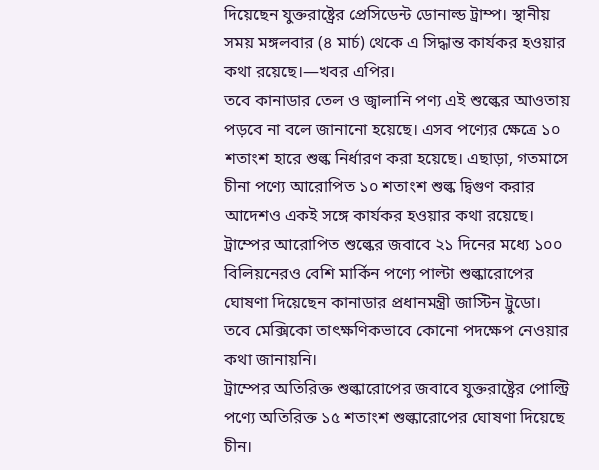দিয়েছেন যুক্তরাষ্ট্রের প্রেসিডেন্ট ডোনাল্ড ট্রাম্প। স্থানীয় সময় মঙ্গলবার (৪ মার্চ) থেকে এ সিদ্ধান্ত কার্যকর হওয়ার কথা রয়েছে।—খবর এপির।
তবে কানাডার তেল ও জ্বালানি পণ্য এই শুল্কের আওতায় পড়বে না বলে জানানো হয়েছে। এসব পণ্যের ক্ষেত্রে ১০ শতাংশ হারে শুল্ক নির্ধারণ করা হয়েছে। এছাড়া, গতমাসে চীনা পণ্যে আরোপিত ১০ শতাংশ শুল্ক দ্বিগুণ করার আদেশও একই সঙ্গে কার্যকর হওয়ার কথা রয়েছে।
ট্রাম্পের আরোপিত শুল্কের জবাবে ২১ দিনের মধ্যে ১০০ বিলিয়নেরও বেশি মার্কিন পণ্যে পাল্টা শুল্কারোপের ঘোষণা দিয়েছেন কানাডার প্রধানমন্ত্রী জাস্টিন ট্রুডো। তবে মেক্সিকো তাৎক্ষণিকভাবে কোনো পদক্ষেপ নেওয়ার কথা জানায়নি।
ট্রাম্পের অতিরিক্ত শুল্কারোপের জবাবে যুক্তরাষ্ট্রের পোল্ট্রি পণ্যে অতিরিক্ত ১৫ শতাংশ শুল্কারোপের ঘোষণা দিয়েছে চীন।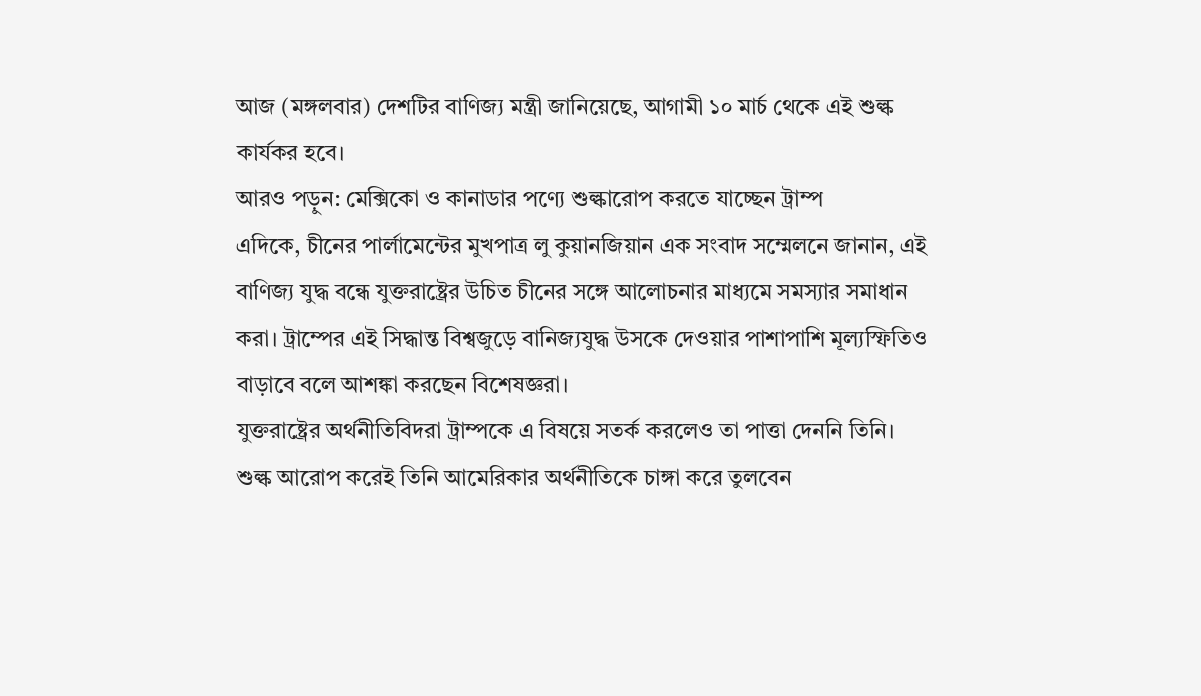আজ (মঙ্গলবার) দেশটির বাণিজ্য মন্ত্রী জানিয়েছে, আগামী ১০ মার্চ থেকে এই শুল্ক কার্যকর হবে।
আরও পড়ুন: মেক্সিকো ও কানাডার পণ্যে শুল্কারোপ করতে যাচ্ছেন ট্রাম্প
এদিকে, চীনের পার্লামেন্টের মুখপাত্র লু কুয়ানজিয়ান এক সংবাদ সম্মেলনে জানান, এই বাণিজ্য যুদ্ধ বন্ধে যুক্তরাষ্ট্রের উচিত চীনের সঙ্গে আলোচনার মাধ্যমে সমস্যার সমাধান করা। ট্রাম্পের এই সিদ্ধান্ত বিশ্বজুড়ে বানিজ্যযুদ্ধ উসকে দেওয়ার পাশাপাশি মূল্যস্ফিতিও বাড়াবে বলে আশঙ্কা করছেন বিশেষজ্ঞরা।
যুক্তরাষ্ট্রের অর্থনীতিবিদরা ট্রাম্পকে এ বিষয়ে সতর্ক করলেও তা পাত্তা দেননি তিনি। শুল্ক আরোপ করেই তিনি আমেরিকার অর্থনীতিকে চাঙ্গা করে তুলবেন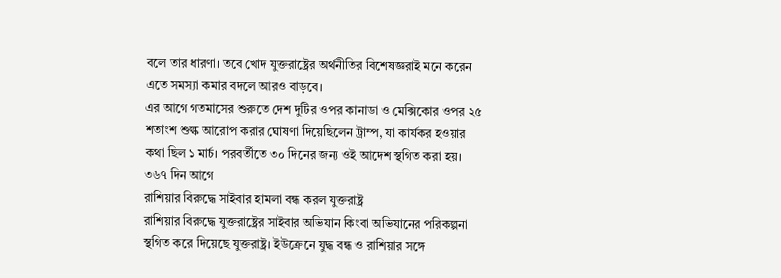বলে তার ধারণা। তবে খোদ যুক্তরাষ্ট্রের অর্থনীতির বিশেষজ্ঞরাই মনে করেন এতে সমস্যা কমার বদলে আরও বাড়বে।
এর আগে গতমাসের শুরুতে দেশ দুটির ওপর কানাডা ও মেক্সিকোর ওপর ২৫ শতাংশ শুল্ক আরোপ করার ঘোষণা দিয়েছিলেন ট্রাম্প, যা কার্যকর হওয়ার কথা ছিল ১ মার্চ। পরবর্তীতে ৩০ দিনের জন্য ওই আদেশ স্থগিত করা হয়।
৩৬৭ দিন আগে
রাশিয়ার বিরুদ্ধে সাইবার হামলা বন্ধ করল যুক্তরাষ্ট্র
রাশিয়ার বিরুদ্ধে যুক্তরাষ্ট্রের সাইবার অভিযান কিংবা অভিযানের পরিকল্পনা স্থগিত করে দিয়েছে যুক্তরাষ্ট্র। ইউক্রেনে যুদ্ধ বন্ধ ও রাশিয়ার সঙ্গে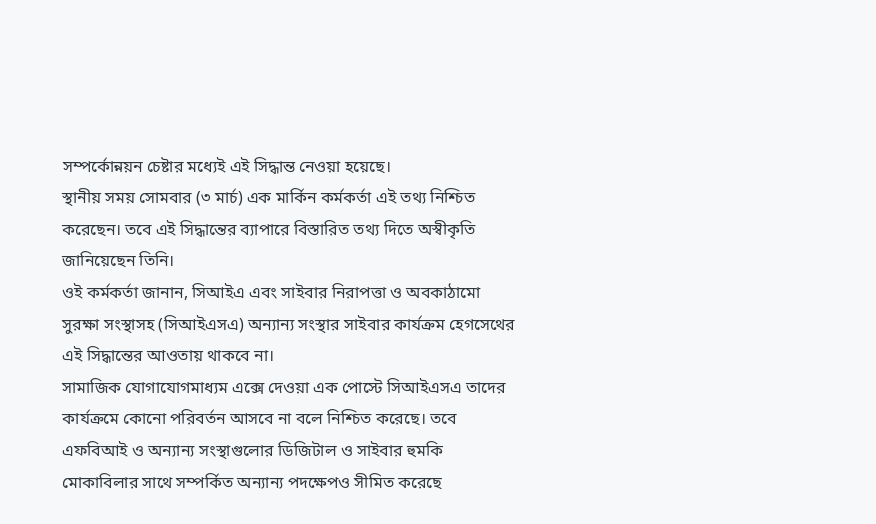সম্পর্কোন্নয়ন চেষ্টার মধ্যেই এই সিদ্ধান্ত নেওয়া হয়েছে।
স্থানীয় সময় সোমবার (৩ মার্চ) এক মার্কিন কর্মকর্তা এই তথ্য নিশ্চিত করেছেন। তবে এই সিদ্ধান্তের ব্যাপারে বিস্তারিত তথ্য দিতে অস্বীকৃতি জানিয়েছেন তিনি।
ওই কর্মকর্তা জানান, সিআইএ এবং সাইবার নিরাপত্তা ও অবকাঠামো সুরক্ষা সংস্থাসহ (সিআইএসএ) অন্যান্য সংস্থার সাইবার কার্যক্রম হেগসেথের এই সিদ্ধান্তের আওতায় থাকবে না।
সামাজিক যোগাযোগমাধ্যম এক্সে দেওয়া এক পোস্টে সিআইএসএ তাদের কার্যক্রমে কোনো পরিবর্তন আসবে না বলে নিশ্চিত করেছে। তবে এফবিআই ও অন্যান্য সংস্থাগুলোর ডিজিটাল ও সাইবার হুমকি মোকাবিলার সাথে সম্পর্কিত অন্যান্য পদক্ষেপও সীমিত করেছে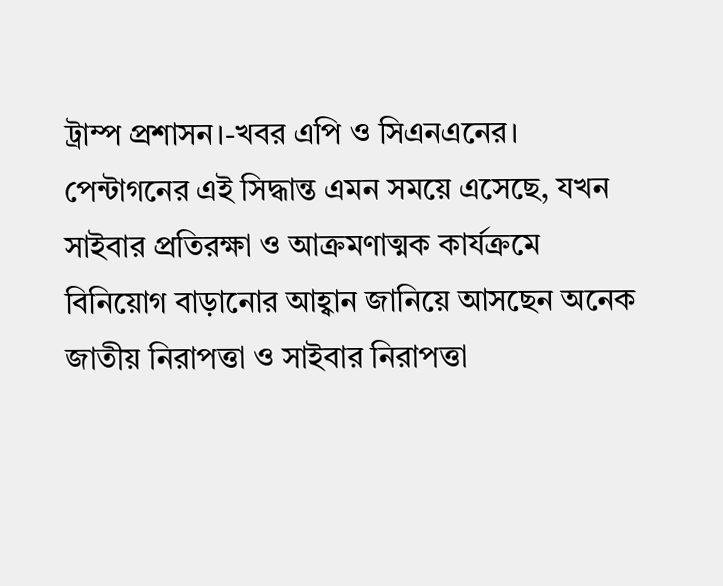ট্রাম্প প্রশাসন।-খবর এপি ও সিএনএনের।
পেন্টাগনের এই সিদ্ধান্ত এমন সময়ে এসেছে, যখন সাইবার প্রতিরক্ষা ও আক্রমণাত্মক কার্যক্রমে বিনিয়োগ বাড়ানোর আহ্বান জানিয়ে আসছেন অনেক জাতীয় নিরাপত্তা ও সাইবার নিরাপত্তা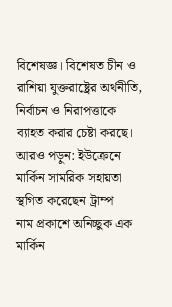বিশেষজ্ঞ। বিশেষত চীন ও রাশিয়া যুক্তরাষ্ট্রের অর্থনীতি, নির্বাচন ও নিরাপত্তাকে ব্যাহত করার চেষ্টা করছে।
আরও পড়ুন: ইউক্রেনে মার্কিন সামরিক সহায়তা স্থগিত করেছেন ট্রাম্প
নাম প্রকাশে অনিচ্ছুক এক মার্কিন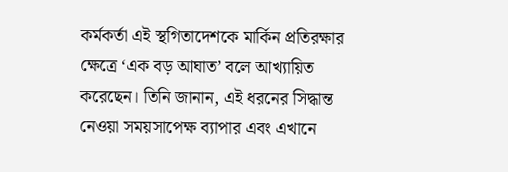কর্মকর্তা এই স্থগিতাদেশকে মার্কিন প্রতিরক্ষার ক্ষেত্রে ‘এক বড় আঘাত’ বলে আখ্যায়িত করেছেন। তিনি জানান, এই ধরনের সিদ্ধান্ত নেওয়া সময়সাপেক্ষ ব্যাপার এবং এখানে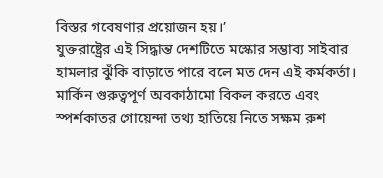বিস্তর গবেষণার প্রয়োজন হয়।’
যুক্তরাষ্ট্রের এই সিদ্ধান্ত দেশটিতে মস্কোর সম্ভাব্য সাইবার হামলার ঝুঁকি বাড়াতে পারে বলে মত দেন এই কর্মকর্তা।
মার্কিন গুরুত্বপূর্ণ অবকাঠামো বিকল করতে এবং স্পর্শকাতর গোয়েন্দা তথ্য হাতিয়ে নিতে সক্ষম রুশ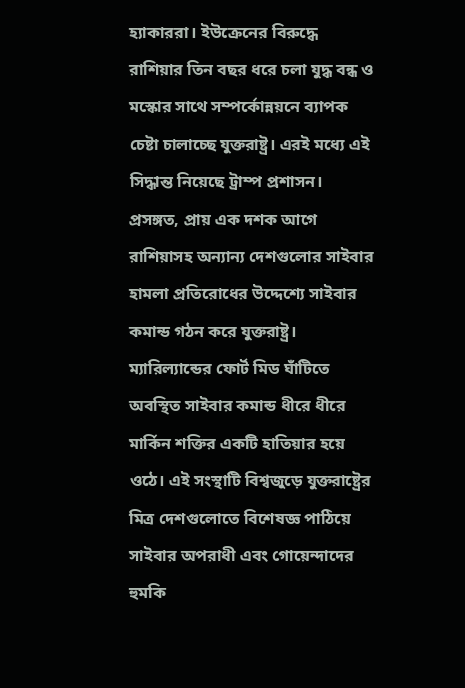হ্যাকাররা। ইউক্রেনের বিরুদ্ধে রাশিয়ার তিন বছর ধরে চলা যুদ্ধ বন্ধ ও মস্কোর সাথে সম্পর্কোন্নয়নে ব্যাপক চেষ্টা চালাচ্ছে যুক্তরাষ্ট্র। এরই মধ্যে এই সিদ্ধান্ত নিয়েছে ট্রাম্প প্রশাসন।
প্রসঙ্গত, প্রায় এক দশক আগে রাশিয়াসহ অন্যান্য দেশগুলোর সাইবার হামলা প্রতিরোধের উদ্দেশ্যে সাইবার কমান্ড গঠন করে যুক্তরাষ্ট্র। ম্যারিল্যান্ডের ফোর্ট মিড ঘাঁটিতে অবস্থিত সাইবার কমান্ড ধীরে ধীরে মার্কিন শক্তির একটি হাতিয়ার হয়ে ওঠে। এই সংস্থাটি বিশ্বজুড়ে যুক্তরাষ্ট্রের মিত্র দেশগুলোতে বিশেষজ্ঞ পাঠিয়ে সাইবার অপরাধী এবং গোয়েন্দাদের হুমকি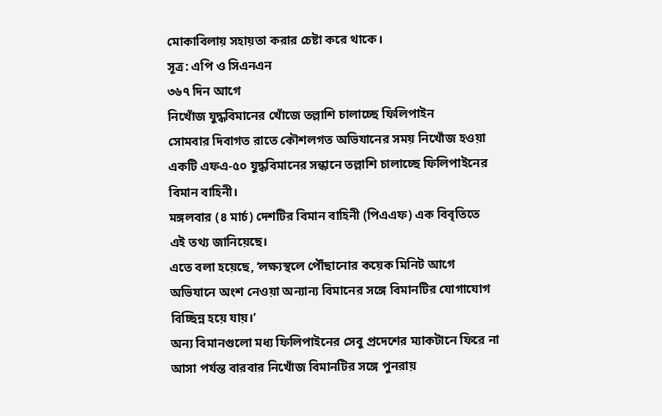মোকাবিলায় সহায়তা করার চেষ্টা করে থাকে।
সূত্র: এপি ও সিএনএন
৩৬৭ দিন আগে
নিখোঁজ যুদ্ধবিমানের খোঁজে তল্লাশি চালাচ্ছে ফিলিপাইন
সোমবার দিবাগত রাতে কৌশলগত অভিযানের সময় নিখোঁজ হওয়া একটি এফএ-৫০ যুদ্ধবিমানের সন্ধানে তল্লাশি চালাচ্ছে ফিলিপাইনের বিমান বাহিনী।
মঙ্গলবার (৪ মার্চ) দেশটির বিমান বাহিনী (পিএএফ) এক বিবৃতিতে এই তথ্য জানিয়েছে।
এতে বলা হয়েছে, ‘লক্ষ্যস্থলে পৌঁছানোর কয়েক মিনিট আগে অভিযানে অংশ নেওয়া অন্যান্য বিমানের সঙ্গে বিমানটির যোগাযোগ বিচ্ছিন্ন হয়ে যায়।’
অন্য বিমানগুলো মধ্য ফিলিপাইনের সেবু প্রদেশের ম্যাকটানে ফিরে না আসা পর্যন্ত বারবার নিখোঁজ বিমানটির সঙ্গে পুনরায়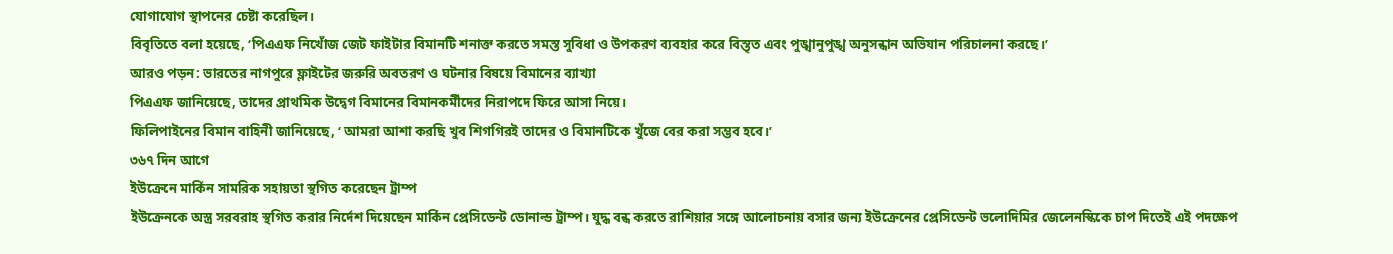যোগাযোগ স্থাপনের চেষ্টা করেছিল।
বিবৃতিতে বলা হয়েছে, ‘পিএএফ নিখোঁজ জেট ফাইটার বিমানটি শনাক্ত করতে সমস্ত সুবিধা ও উপকরণ ব্যবহার করে বিস্তৃত এবং পুঙ্খানুপুঙ্খ অনুসন্ধান অভিযান পরিচালনা করছে।’
আরও পড়ন: ভারতের নাগপুরে ফ্লাইটের জরুরি অবতরণ ও ঘটনার বিষয়ে বিমানের ব্যাখ্যা
পিএএফ জানিয়েছে, তাদের প্রাথমিক উদ্বেগ বিমানের বিমানকর্মীদের নিরাপদে ফিরে আসা নিয়ে।
ফিলিপাইনের বিমান বাহিনী জানিয়েছে, ‘ আমরা আশা করছি খুব শিগগিরই তাদের ও বিমানটিকে খুঁজে বের করা সম্ভব হবে।’
৩৬৭ দিন আগে
ইউক্রেনে মার্কিন সামরিক সহায়তা স্থগিত করেছেন ট্রাম্প
ইউক্রেনকে অস্ত্র সরবরাহ স্থগিত করার নির্দেশ দিয়েছেন মার্কিন প্রেসিডেন্ট ডোনাল্ড ট্রাম্প। যুদ্ধ বন্ধ করতে রাশিয়ার সঙ্গে আলোচনায় বসার জন্য ইউক্রেনের প্রেসিডেন্ট ভলোদিমির জেলেনস্কিকে চাপ দিতেই এই পদক্ষেপ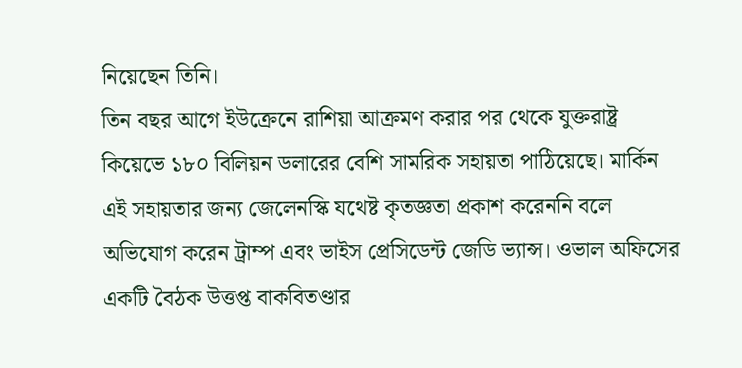নিয়েছেন তিনি।
তিন বছর আগে ইউক্রেনে রাশিয়া আক্রমণ করার পর থেকে যুক্তরাষ্ট্র কিয়েভে ১৮০ বিলিয়ন ডলারের বেশি সামরিক সহায়তা পাঠিয়েছে। মার্কিন এই সহায়তার জন্য জেলেনস্কি যথেষ্ট কৃতজ্ঞতা প্রকাশ করেননি বলে অভিযোগ করেন ট্রাম্প এবং ভাইস প্রেসিডেন্ট জেডি ভ্যান্স। ওভাল অফিসের একটি বৈঠক উত্তপ্ত বাকবিতণ্ডার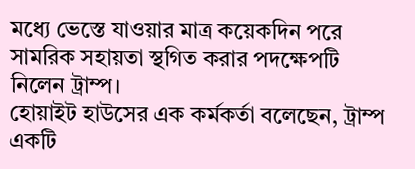মধ্যে ভেস্তে যাওয়ার মাত্র কয়েকদিন পরে সামরিক সহায়তা স্থগিত করার পদক্ষেপটি নিলেন ট্রাম্প।
হোয়াইট হাউসের এক কর্মকর্তা বলেছেন, ট্রাম্প একটি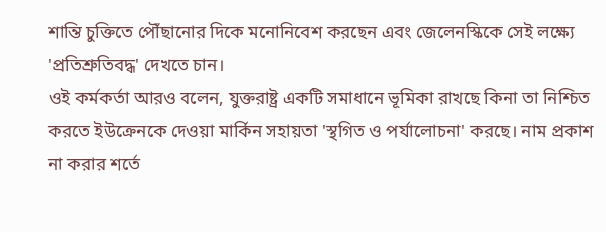শান্তি চুক্তিতে পৌঁছানোর দিকে মনোনিবেশ করছেন এবং জেলেনস্কিকে সেই লক্ষ্যে 'প্রতিশ্রুতিবদ্ধ' দেখতে চান।
ওই কর্মকর্তা আরও বলেন, যুক্তরাষ্ট্র একটি সমাধানে ভূমিকা রাখছে কিনা তা নিশ্চিত করতে ইউক্রেনকে দেওয়া মার্কিন সহায়তা 'স্থগিত ও পর্যালোচনা' করছে। নাম প্রকাশ না করার শর্তে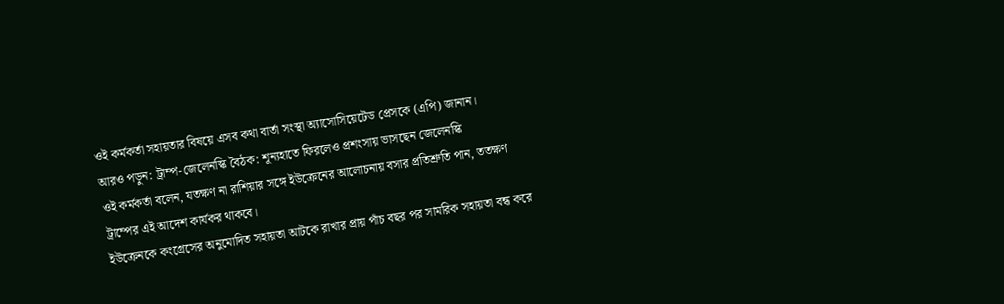ওই কর্মকর্তা সহায়তার বিষয়ে এসব কথা বার্তা সংস্থা অ্যাসোসিয়েটেড প্রেসকে (এপি) জানান।
আরও পড়ুন: ট্রাম্প-জেলেনস্কি বৈঠক: শূন্যহাতে ফিরলেও প্রশংসায় ভাসছেন জেলেনস্কি
ওই কর্মকর্তা বলেন, যতক্ষণ না রাশিয়ার সঙ্গে ইউক্রেনের আলোচনায় বসার প্রতিশ্রুতি পান, ততক্ষণ ট্রাম্পের এই আদেশ কার্যকর থাকবে।
ইউক্রেনকে কংগ্রেসের অনুমোদিত সহায়তা আটকে রাখার প্রায় পাঁচ বছর পর সামরিক সহায়তা বন্ধ করে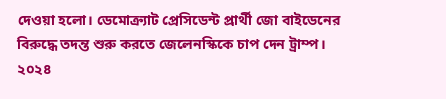দেওয়া হলো। ডেমোক্র্যাট প্রেসিডেন্ট প্রার্থী জো বাইডেনের বিরুদ্ধে তদন্ত শুরু করতে জেলেনস্কিকে চাপ দেন ট্রাম্প।
২০২৪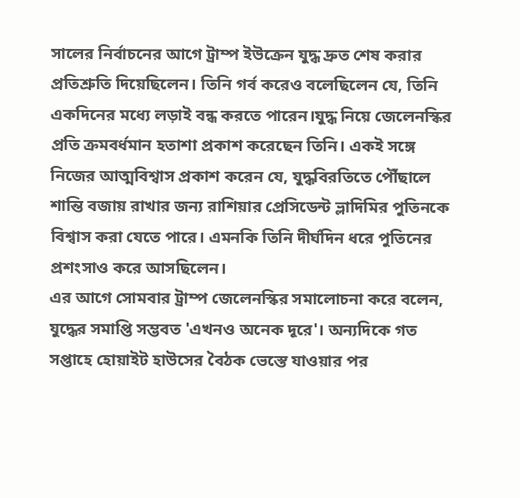সালের নির্বাচনের আগে ট্রাম্প ইউক্রেন যুদ্ধ দ্রুত শেষ করার প্রতিশ্রুতি দিয়েছিলেন। তিনি গর্ব করেও বলেছিলেন যে, তিনি একদিনের মধ্যে লড়াই বন্ধ করতে পারেন।যুদ্ধ নিয়ে জেলেনস্কির প্রতি ক্রমবর্ধমান হতাশা প্রকাশ করেছেন তিনি। একই সঙ্গে নিজের আত্মবিশ্বাস প্রকাশ করেন যে, যুদ্ধবিরতিতে পৌঁছালে শান্তি বজায় রাখার জন্য রাশিয়ার প্রেসিডেন্ট ভ্লাদিমির পুতিনকে বিশ্বাস করা যেতে পারে। এমনকি তিনি দীর্ঘদিন ধরে পুতিনের প্রশংসাও করে আসছিলেন।
এর আগে সোমবার ট্রাম্প জেলেনস্কির সমালোচনা করে বলেন, যুদ্ধের সমাপ্তি সম্ভবত 'এখনও অনেক দূরে'। অন্যদিকে গত সপ্তাহে হোয়াইট হাউসের বৈঠক ভেস্তে যাওয়ার পর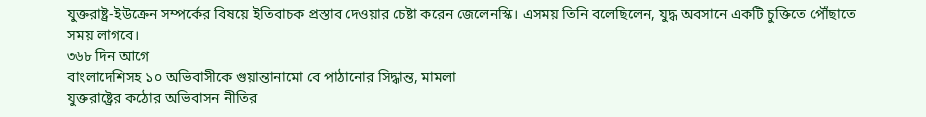যুক্তরাষ্ট্র-ইউক্রেন সম্পর্কের বিষয়ে ইতিবাচক প্রস্তাব দেওয়ার চেষ্টা করেন জেলেনস্কি। এসময় তিনি বলেছিলেন, যুদ্ধ অবসানে একটি চুক্তিতে পৌঁছাতে সময় লাগবে।
৩৬৮ দিন আগে
বাংলাদেশিসহ ১০ অভিবাসীকে গুয়ান্তানামো বে পাঠানোর সিদ্ধান্ত, মামলা
যুক্তরাষ্ট্রের কঠোর অভিবাসন নীতির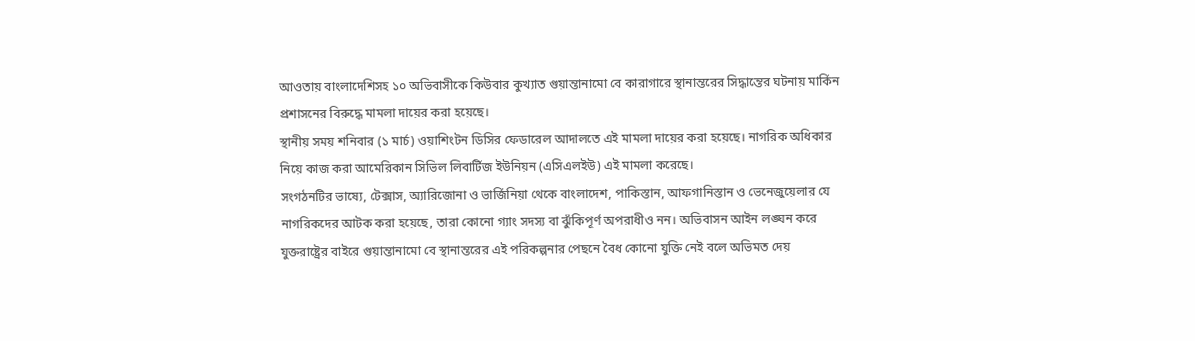আওতায় বাংলাদেশিসহ ১০ অভিবাসীকে কিউবার কুখ্যাত গুয়ান্তানামো বে কারাগারে স্থানান্তরের সিদ্ধান্তের ঘটনায় মার্কিন প্রশাসনের বিরুদ্ধে মামলা দায়ের করা হয়েছে।
স্থানীয় সময় শনিবার (১ মার্চ) ওয়াশিংটন ডিসির ফেডারেল আদালতে এই মামলা দায়ের করা হয়েছে। নাগরিক অধিকার নিয়ে কাজ করা আমেরিকান সিভিল লিবার্টিজ ইউনিয়ন (এসিএলইউ) এই মামলা করেছে।
সংগঠনটির ভাষ্যে, টেক্সাস, অ্যারিজোনা ও ভার্জিনিয়া থেকে বাংলাদেশ, পাকিস্তান, আফগানিস্তান ও ভেনেজুয়েলার যে নাগরিকদের আটক করা হয়েছে, তারা কোনো গ্যাং সদস্য বা ঝুঁকিপূর্ণ অপরাধীও নন। অভিবাসন আইন লঙ্ঘন করে যুক্তরাষ্ট্রের বাইরে গুয়ান্তানামো বে স্থানান্তরের এই পরিকল্পনার পেছনে বৈধ কোনো যুক্তি নেই বলে অভিমত দেয়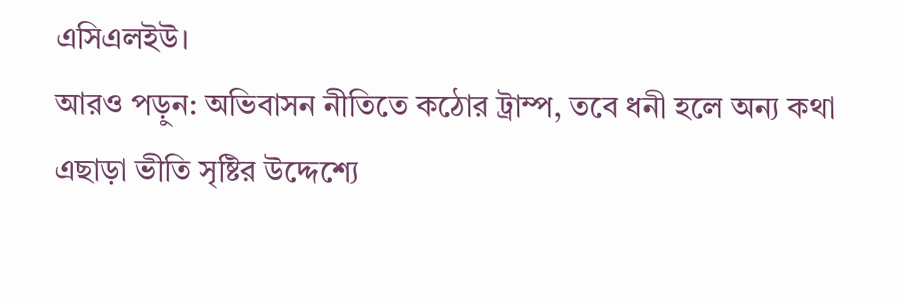এসিএলইউ।
আরও পড়ুন: অভিবাসন নীতিতে কঠোর ট্রাম্প, তবে ধনী হলে অন্য কথা
এছাড়া ভীতি সৃষ্টির উদ্দেশ্যে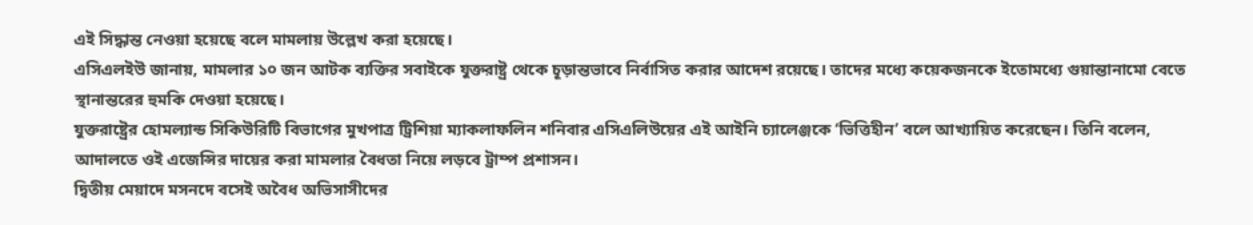এই সিদ্ধান্ত নেওয়া হয়েছে বলে মামলায় উল্লেখ করা হয়েছে।
এসিএলইউ জানায়, মামলার ১০ জন আটক ব্যক্তির সবাইকে যুক্তরাষ্ট্র থেকে চূড়ান্তভাবে নির্বাসিত করার আদেশ রয়েছে। তাদের মধ্যে কয়েকজনকে ইতোমধ্যে গুয়ান্তানামো বেতে স্থানান্তরের হুমকি দেওয়া হয়েছে।
যুক্তরাষ্ট্রের হোমল্যান্ড সিকিউরিটি বিভাগের মুখপাত্র ট্রিশিয়া ম্যাকলাফলিন শনিবার এসিএলিউয়ের এই আইনি চ্যালেঞ্জকে ‘ভিত্তিহীন’ বলে আখ্যায়িত করেছেন। তিনি বলেন, আদালতে ওই এজেন্সির দায়ের করা মামলার বৈধতা নিয়ে লড়বে ট্রাম্প প্রশাসন।
দ্বিতীয় মেয়াদে মসনদে বসেই অবৈধ অভিসাসীদের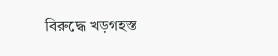বিরুদ্ধে খড়গহস্ত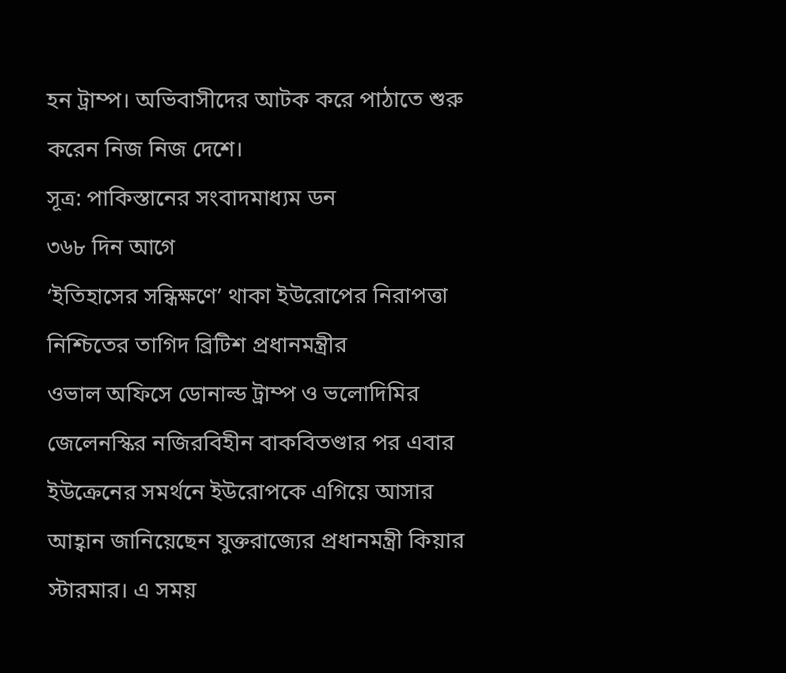হন ট্রাম্প। অভিবাসীদের আটক করে পাঠাতে শুরু করেন নিজ নিজ দেশে।
সূত্র: পাকিস্তানের সংবাদমাধ্যম ডন
৩৬৮ দিন আগে
‘ইতিহাসের সন্ধিক্ষণে’ থাকা ইউরোপের নিরাপত্তা নিশ্চিতের তাগিদ ব্রিটিশ প্রধানমন্ত্রীর
ওভাল অফিসে ডোনাল্ড ট্রাম্প ও ভলোদিমির জেলেনস্কির নজিরবিহীন বাকবিতণ্ডার পর এবার ইউক্রেনের সমর্থনে ইউরোপকে এগিয়ে আসার আহ্বান জানিয়েছেন যুক্তরাজ্যের প্রধানমন্ত্রী কিয়ার স্টারমার। এ সময়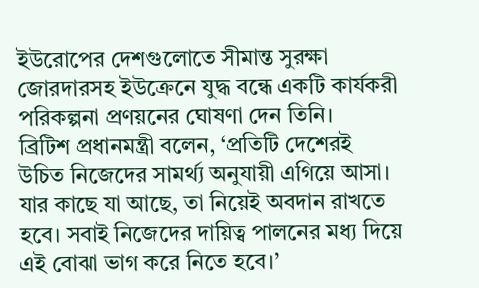ইউরোপের দেশগুলোতে সীমান্ত সুরক্ষা জোরদারসহ ইউক্রেনে যুদ্ধ বন্ধে একটি কার্যকরী পরিকল্পনা প্রণয়নের ঘোষণা দেন তিনি।
ব্রিটিশ প্রধানমন্ত্রী বলেন, ‘প্রতিটি দেশেরই উচিত নিজেদের সামর্থ্য অনুযায়ী এগিয়ে আসা। যার কাছে যা আছে, তা নিয়েই অবদান রাখতে হবে। সবাই নিজেদের দায়িত্ব পালনের মধ্য দিয়ে এই বোঝা ভাগ করে নিতে হবে।’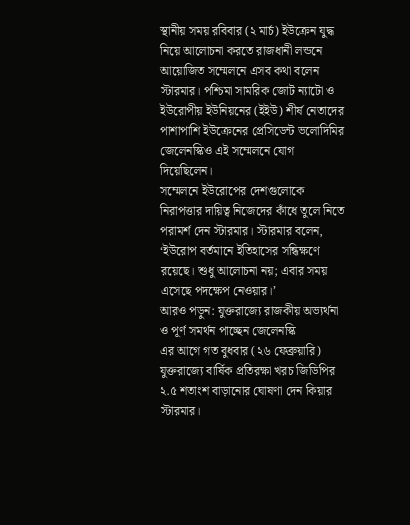স্থানীয় সময় রবিবার (২ মার্চ) ইউক্রেন যুদ্ধ নিয়ে আলোচনা করতে রাজধানী লন্ডনে আয়োজিত সম্মেলনে এসব কথা বলেন স্টারমার। পশ্চিমা সামরিক জোট ন্যাটো ও ইউরোপীয় ইউনিয়নের (ইইউ) শীর্ষ নেতাদের পাশাপাশি ইউক্রেনের প্রেসিডেন্ট ভলোদিমির জেলেনস্কিও এই সম্মেলনে যোগ দিয়েছিলেন।
সম্মেলনে ইউরোপের দেশগুলোকে নিরাপত্তার দায়িত্ব নিজেদের কাঁধে তুলে নিতে পরামর্শ দেন স্টারমার। স্টারমার বলেন, ‘ইউরোপ বর্তমানে ইতিহাসের সন্ধিক্ষণে রয়েছে। শুধু আলোচনা নয়; এবার সময় এসেছে পদক্ষেপ নেওয়ার।’
আরও পড়ুন: যুক্তরাজ্যে রাজকীয় অভ্যর্থনা ও পূর্ণ সমর্থন পাচ্ছেন জেলেনস্কি
এর আগে গত বুধবার (২৬ ফেব্রুয়ারি) যুক্তরাজ্যে বার্ষিক প্রতিরক্ষা খরচ জিডিপির ২.৫ শতাংশ বাড়ানোর ঘোষণা দেন কিয়ার স্টারমার।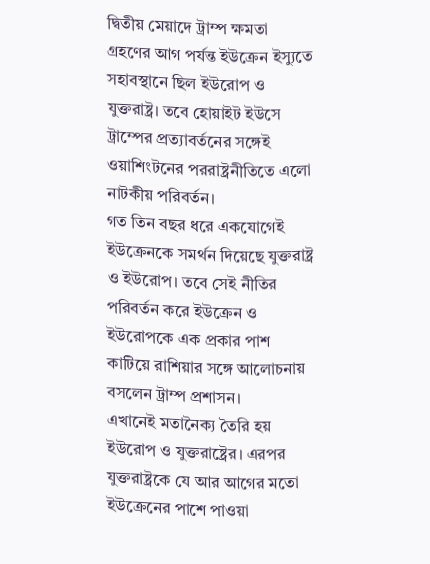দ্বিতীয় মেয়াদে ট্রাম্প ক্ষমতা গ্রহণের আগ পর্যন্ত ইউক্রেন ইস্যুতে সহাবস্থানে ছিল ইউরোপ ও যুক্তরাষ্ট্র। তবে হোয়াইট ইউসে ট্রাম্পের প্রত্যাবর্তনের সঙ্গেই ওয়াশিংটনের পররাষ্ট্রনীতিতে এলো নাটকীয় পরিবর্তন।
গত তিন বছর ধরে একযোগেই ইউক্রেনকে সমর্থন দিয়েছে যুক্তরাষ্ট্র ও ইউরোপ। তবে সেই নীতির পরিবর্তন করে ইউক্রেন ও ইউরোপকে এক প্রকার পাশ কাটিয়ে রাশিয়ার সঙ্গে আলোচনায় বসলেন ট্রাম্প প্রশাসন।
এখানেই মতানৈক্য তৈরি হয় ইউরোপ ও যুক্তরাষ্ট্রের। এরপর যুক্তরাষ্ট্রকে যে আর আগের মতো ইউক্রেনের পাশে পাওয়া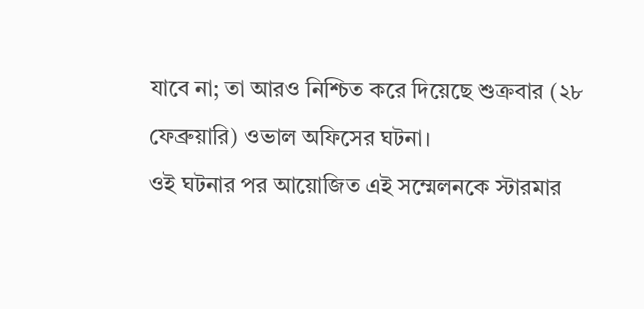যাবে না; তা আরও নিশ্চিত করে দিয়েছে শুক্রবার (২৮ ফেব্রুয়ারি) ওভাল অফিসের ঘটনা।
ওই ঘটনার পর আয়োজিত এই সম্মেলনকে স্টারমার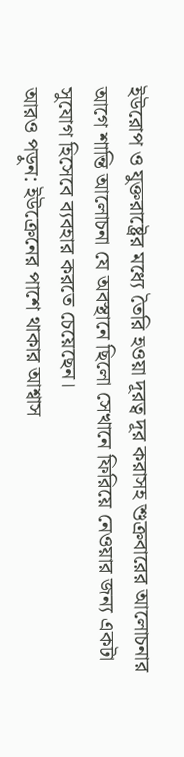ইউরোপ ও যুক্তরাষ্ট্রের মধ্যে তৈরি হওয়া দূরত্ব দূর করাসহ শুক্রবারের আলোচনার আগে শান্তি আলোচনা যে অবস্থানে ছিলো সেখানে ফিরিয়ে নেওয়ার জন্য একটা সুযোগ হিসেবে ব্যবহার করতে চেয়েছেন।
আরও পড়ুন: ইউক্রেনের পাশে থাকার আশ্বাস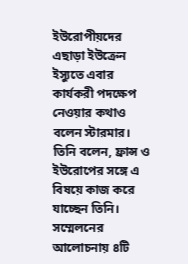ইউরোপীয়দের
এছাড়া ইউক্রেন ইস্যুতে এবার কার্যকরী পদক্ষেপ নেওয়ার কথাও বলেন স্টারমার। তিনি বলেন, ফ্রান্স ও ইউরোপের সঙ্গে এ বিষয়ে কাজ করে যাচ্ছেন তিনি। সম্মেলনের আলোচনায় ৪টি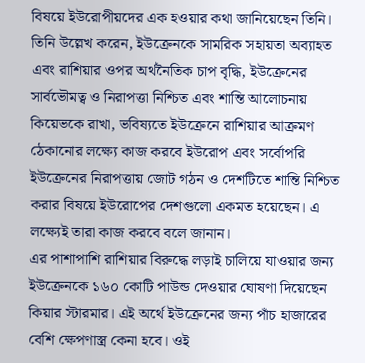বিষয়ে ইউরোপীয়দের এক হওয়ার কথা জানিয়েছেন তিনি।
তিনি উল্লেখ করেন, ইউক্রেনকে সামরিক সহায়তা অব্যাহত এবং রাশিয়ার ওপর অর্থনৈতিক চাপ বৃদ্ধি, ইউক্রেনের সার্বভৌমত্ব ও নিরাপত্তা নিশ্চিত এবং শান্তি আলোচনায় কিয়েভকে রাখা, ভবিষ্যতে ইউক্রেনে রাশিয়ার আক্রমণ ঠেকানোর লক্ষ্যে কাজ করবে ইউরোপ এবং সর্বোপরি ইউক্রেনের নিরাপত্তায় জোট গঠন ও দেশটিতে শান্তি নিশ্চিত করার বিষয়ে ইউরোপের দেশগুলো একমত হয়েছেন। এ লক্ষ্যেই তারা কাজ করবে বলে জানান।
এর পাশাপাশি রাশিয়ার বিরুদ্ধে লড়াই চালিয়ে যাওয়ার জন্য ইউক্রেনকে ১৬০ কোটি পাউন্ড দেওয়ার ঘোষণা দিয়েছেন কিয়ার স্টারমার। এই অর্থে ইউক্রেনের জন্য পাঁচ হাজারের বেশি ক্ষেপণাস্ত্র কেনা হবে। ওই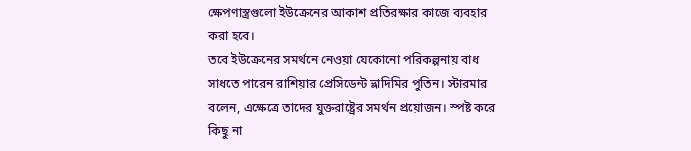ক্ষেপণাস্ত্রগুলো ইউক্রেনের আকাশ প্রতিরক্ষার কাজে ব্যবহার করা হবে।
তবে ইউক্রেনের সমর্থনে নেওয়া যেকোনো পরিকল্পনায় বাধ সাধতে পারেন রাশিয়ার প্রেসিডেন্ট ভ্লাদিমির পুতিন। স্টারমার বলেন, এক্ষেত্রে তাদের যুক্তরাষ্ট্রের সমর্থন প্রয়োজন। স্পষ্ট করে কিছু না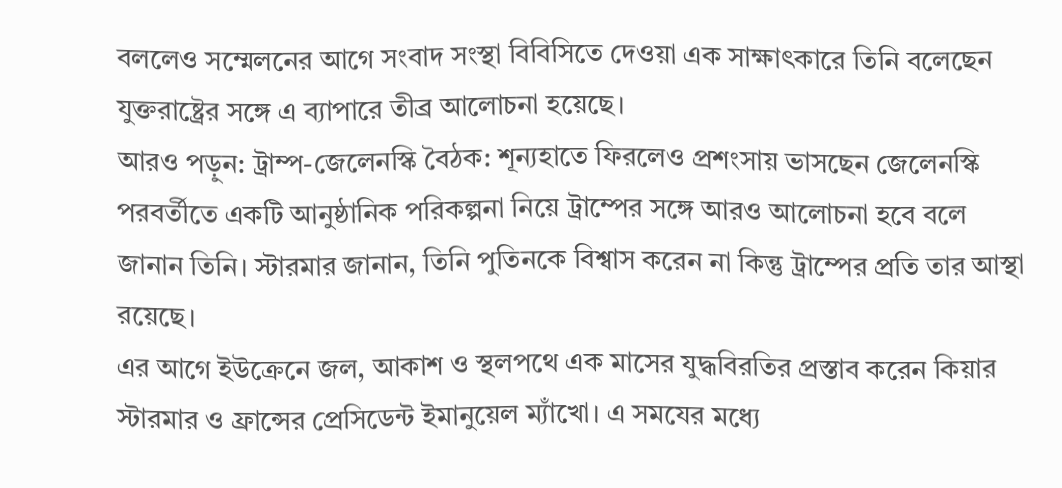বললেও সম্মেলনের আগে সংবাদ সংস্থা বিবিসিতে দেওয়া এক সাক্ষাৎকারে তিনি বলেছেন যুক্তরাষ্ট্রের সঙ্গে এ ব্যাপারে তীব্র আলোচনা হয়েছে।
আরও পড়ুন: ট্রাম্প-জেলেনস্কি বৈঠক: শূন্যহাতে ফিরলেও প্রশংসায় ভাসছেন জেলেনস্কি
পরবর্তীতে একটি আনুষ্ঠানিক পরিকল্পনা নিয়ে ট্রাম্পের সঙ্গে আরও আলোচনা হবে বলে জানান তিনি। স্টারমার জানান, তিনি পুতিনকে বিশ্বাস করেন না কিন্তু ট্রাম্পের প্রতি তার আস্থা রয়েছে।
এর আগে ইউক্রেনে জল, আকাশ ও স্থলপথে এক মাসের যুদ্ধবিরতির প্রস্তাব করেন কিয়ার স্টারমার ও ফ্রান্সের প্রেসিডেন্ট ইমানুয়েল ম্যাঁখো। এ সমযের মধ্যে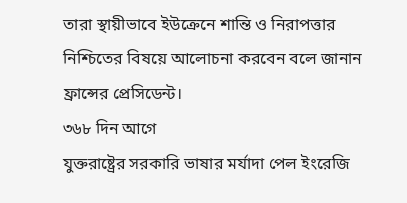তারা স্থায়ীভাবে ইউক্রেনে শান্তি ও নিরাপত্তার নিশ্চিতের বিষয়ে আলোচনা করবেন বলে জানান ফ্রান্সের প্রেসিডেন্ট।
৩৬৮ দিন আগে
যুক্তরাষ্ট্রের সরকারি ভাষার মর্যাদা পেল ইংরেজি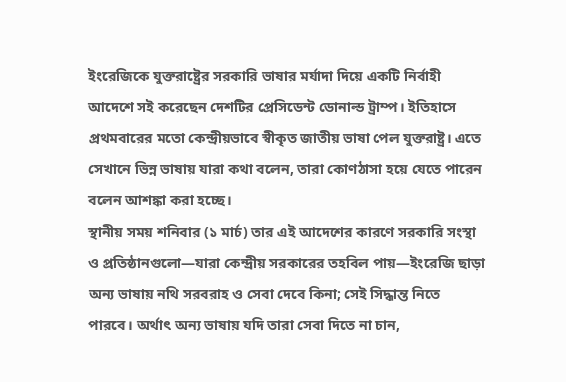ইংরেজিকে যুক্তরাষ্ট্রের সরকারি ভাষার মর্যাদা দিয়ে একটি নির্বাহী আদেশে সই করেছেন দেশটির প্রেসিডেন্ট ডোনাল্ড ট্রাম্প। ইতিহাসে প্রথমবারের মতো কেন্দ্রীয়ভাবে স্বীকৃত জাতীয় ভাষা পেল যুক্তরাষ্ট্র। এতে সেখানে ভিন্ন ভাষায় যারা কথা বলেন, তারা কোণঠাসা হয়ে যেতে পারেন বলেন আশঙ্কা করা হচ্ছে।
স্থানীয় সময় শনিবার (১ মার্চ) তার এই আদেশের কারণে সরকারি সংস্থা ও প্রতিষ্ঠানগুলো—যারা কেন্দ্রীয় সরকারের তহবিল পায়—ইংরেজি ছাড়া অন্য ভাষায় নথি সরবরাহ ও সেবা দেবে কিনা; সেই সিদ্ধান্ত নিতে পারবে। অর্থাৎ অন্য ভাষায় যদি তারা সেবা দিতে না চান,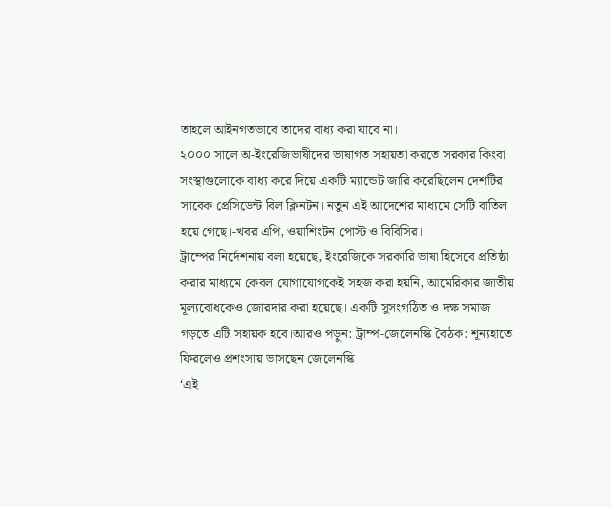তাহলে আইনগতভাবে তাদের বাধ্য করা যাবে না।
২০০০ সালে অ-ইংরেজিভাষীদের ভাষাগত সহায়তা করতে সরকার কিংবা সংস্থাগুলোকে বাধ্য করে দিয়ে একটি ম্যান্ডেট জারি করেছিলেন দেশটির সাবেক প্রেসিডেন্ট বিল ক্লিনটন। নতুন এই আদেশের মাধ্যমে সেটি বাতিল হয়ে গেছে।-খবর এপি, ওয়াশিংটন পোস্ট ও বিবিসির।
ট্রাম্পের নির্দেশনায় বলা হয়েছে, ইংরেজিকে সরকারি ভাষা হিসেবে প্রতিষ্ঠা করার মাধ্যমে কেবল যোগাযোগকেই সহজ করা হয়নি, আমেরিকার জাতীয় মূল্যবোধকেও জোরদার করা হয়েছে। একটি সুসংগঠিত ও দক্ষ সমাজ গড়তে এটি সহায়ক হবে।আরও পড়ুন: ট্রাম্প-জেলেনস্কি বৈঠক: শূন্যহাতে ফিরলেও প্রশংসায় ভাসছেন জেলেনস্কি
‘এই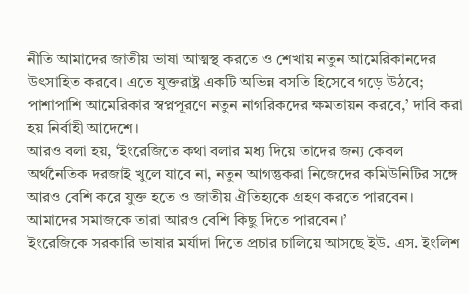নীতি আমাদের জাতীয় ভাষা আত্মস্থ করতে ও শেখায় নতুন আমেরিকানদের উৎসাহিত করবে। এতে যুক্তরাষ্ট্র একটি অভিন্ন বসতি হিসেবে গড়ে উঠবে; পাশাপাশি আমেরিকার স্বপ্নপূরণে নতুন নাগরিকদের ক্ষমতায়ন করবে,’ দাবি করা হয় নির্বাহী আদেশে।
আরও বলা হয়, ‘ইংরেজিতে কথা বলার মধ্য দিয়ে তাদের জন্য কেবল অর্থনৈতিক দরজাই খুলে যাবে না, নতুন আগন্তুকরা নিজেদের কমিউনিটির সঙ্গে আরও বেশি করে যুক্ত হতে ও জাতীয় ঐতিহ্যকে গ্রহণ করতে পারবেন। আমাদের সমাজকে তারা আরও বেশি কিছু দিতে পারবেন।’
ইংরেজিকে সরকারি ভাষার মর্যাদা দিতে প্রচার চালিয়ে আসছে ইউ. এস. ইংলিশ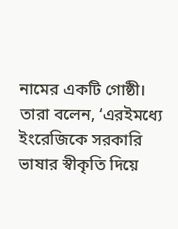নামের একটি গোষ্ঠী। তারা বলেন, ‘এরইমধ্যে ইংরেজিকে সরকারি ভাষার স্বীকৃতি দিয়ে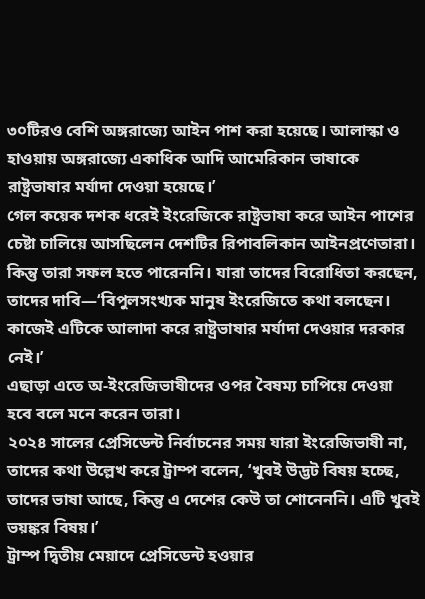৩০টিরও বেশি অঙ্গরাজ্যে আইন পাশ করা হয়েছে। আলাস্কা ও হাওয়ায় অঙ্গরাজ্যে একাধিক আদি আমেরিকান ভাষাকে রাষ্ট্রভাষার মর্যাদা দেওয়া হয়েছে।’
গেল কয়েক দশক ধরেই ইংরেজিকে রাষ্ট্রভাষা করে আইন পাশের চেষ্টা চালিয়ে আসছিলেন দেশটির রিপাবলিকান আইনপ্রণেতারা। কিন্তু তারা সফল হতে পারেননি। যারা তাদের বিরোধিতা করছেন, তাদের দাবি—‘বিপুলসংখ্যক মানুষ ইংরেজিতে কথা বলছেন। কাজেই এটিকে আলাদা করে রাষ্ট্রভাষার মর্যাদা দেওয়ার দরকার নেই।’
এছাড়া এতে অ-ইংরেজিভাষীদের ওপর বৈষম্য চাপিয়ে দেওয়া হবে বলে মনে করেন তারা।
২০২৪ সালের প্রেসিডেন্ট নির্বাচনের সময় যারা ইংরেজিভাষী না, তাদের কথা উল্লেখ করে ট্রাম্প বলেন, ‘খুবই উদ্ভট বিষয় হচ্ছে, তাদের ভাষা আছে, কিন্তু এ দেশের কেউ তা শোনেননি। এটি খুবই ভয়ঙ্কর বিষয়।’
ট্রাম্প দ্বিতীয় মেয়াদে প্রেসিডেন্ট হওয়ার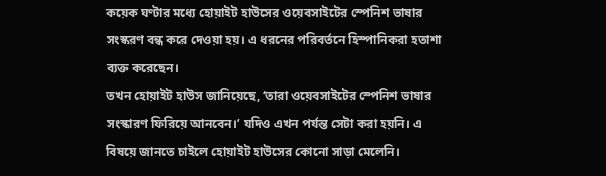কয়েক ঘণ্টার মধ্যে হোয়াইট হাউসের ওয়েবসাইটের স্পেনিশ ভাষার সংস্করণ বন্ধ করে দেওয়া হয়। এ ধরনের পরিবর্তনে হিস্পানিকরা হতাশা ব্যক্ত করেছেন।
তখন হোয়াইট হাউস জানিয়েছে, ‘তারা ওয়েবসাইটের স্পেনিশ ভাষার সংস্কারণ ফিরিয়ে আনবেন।’ যদিও এখন পর্যন্ত সেটা করা হয়নি। এ বিষয়ে জানতে চাইলে হোয়াইট হাউসের কোনো সাড়া মেলেনি।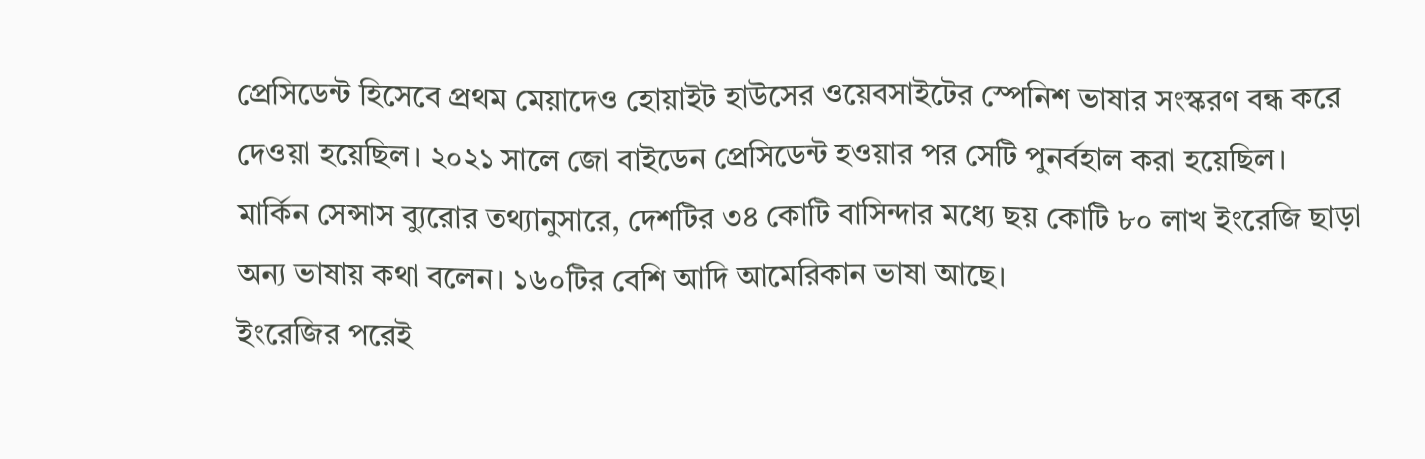প্রেসিডেন্ট হিসেবে প্রথম মেয়াদেও হোয়াইট হাউসের ওয়েবসাইটের স্পেনিশ ভাষার সংস্করণ বন্ধ করে দেওয়া হয়েছিল। ২০২১ সালে জো বাইডেন প্রেসিডেন্ট হওয়ার পর সেটি পুনর্বহাল করা হয়েছিল।
মার্কিন সেন্সাস ব্যুরোর তথ্যানুসারে, দেশটির ৩৪ কোটি বাসিন্দার মধ্যে ছয় কোটি ৮০ লাখ ইংরেজি ছাড়া অন্য ভাষায় কথা বলেন। ১৬০টির বেশি আদি আমেরিকান ভাষা আছে।
ইংরেজির পরেই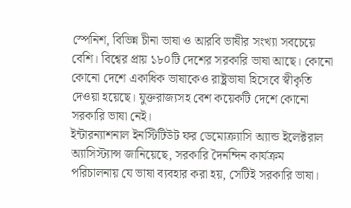স্পেনিশ, বিভিন্ন চীনা ভাষা ও আরবি ভাষীর সংখ্যা সবচেয়ে বেশি। বিশ্বের প্রায় ১৮০টি দেশের সরকারি ভাষা আছে। কোনো কোনো দেশে একাধিক ভাষাকেও রাষ্ট্রভাষা হিসেবে স্বীকৃতি দেওয়া হয়েছে। যুক্তরাজ্যসহ বেশ কয়েকটি দেশে কোনো সরকারি ভাষা নেই।
ইন্টারন্যাশনাল ইনস্টিটিউট ফর ডেমোক্র্যাসি অ্যান্ড ইলেক্টরাল অ্যাসিস্ট্যান্স জানিয়েছে, সরকারি দৈনন্দিন কার্যক্রম পরিচালনায় যে ভাষা ব্যবহার করা হয়, সেটিই সরকারি ভাষা।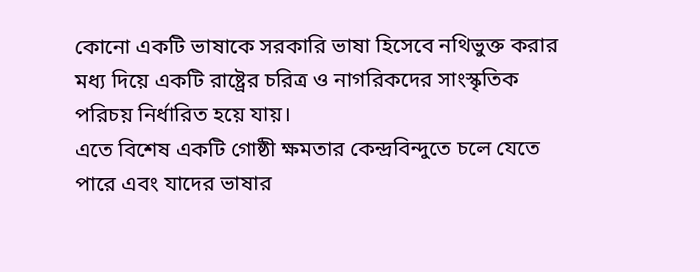কোনো একটি ভাষাকে সরকারি ভাষা হিসেবে নথিভুক্ত করার মধ্য দিয়ে একটি রাষ্ট্রের চরিত্র ও নাগরিকদের সাংস্কৃতিক পরিচয় নির্ধারিত হয়ে যায়।
এতে বিশেষ একটি গোষ্ঠী ক্ষমতার কেন্দ্রবিন্দুতে চলে যেতে পারে এবং যাদের ভাষার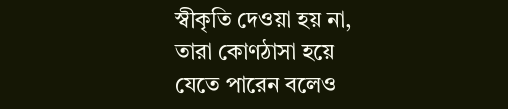স্বীকৃতি দেওয়া হয় না, তারা কোণঠাসা হয়ে যেতে পারেন বলেও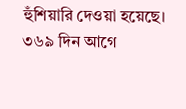হুঁশিয়ারি দেওয়া হয়েছে।
৩৬৯ দিন আগে